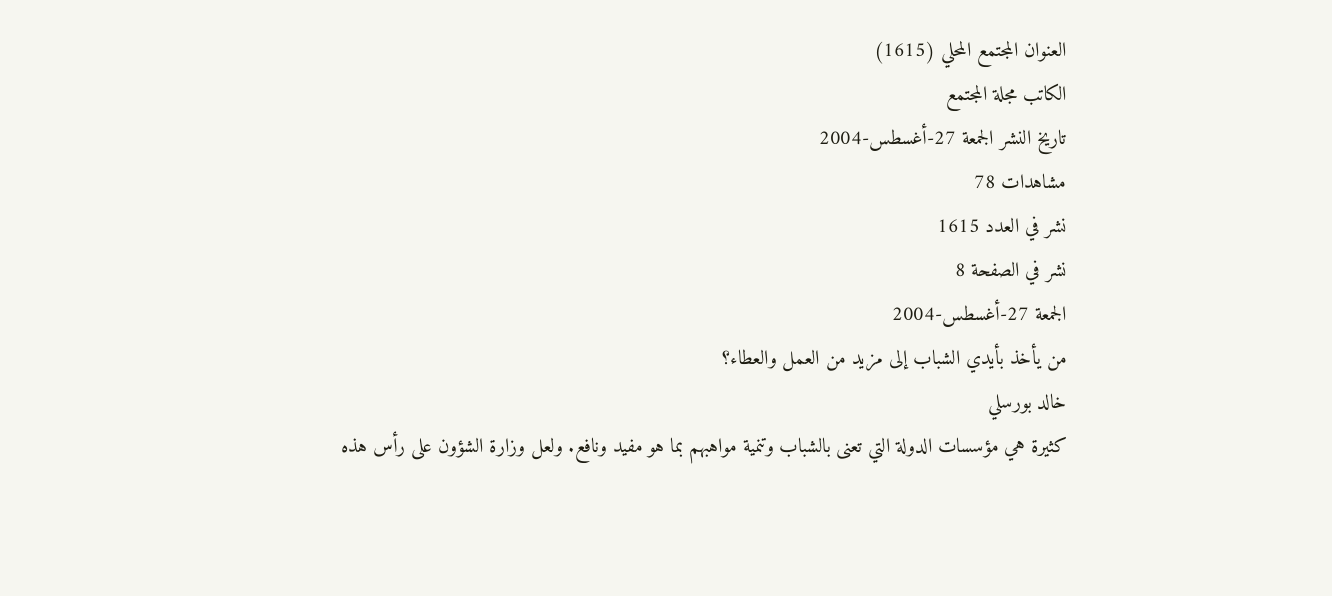العنوان المجتمع المحلي (1615)
الكاتب مجلة المجتمع
تاريخ النشر الجمعة 27-أغسطس-2004
مشاهدات 78
نشر في العدد 1615
نشر في الصفحة 8
الجمعة 27-أغسطس-2004
من يأخذ بأيدي الشباب إلى مزيد من العمل والعطاء؟
خالد بورسلي
كثيرة هي مؤسسات الدولة التي تعنى بالشباب وتنمية مواهبهم بما هو مفيد ونافع. ولعل وزارة الشؤون على رأس هذه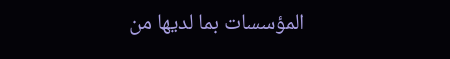المؤسسات بما لديها من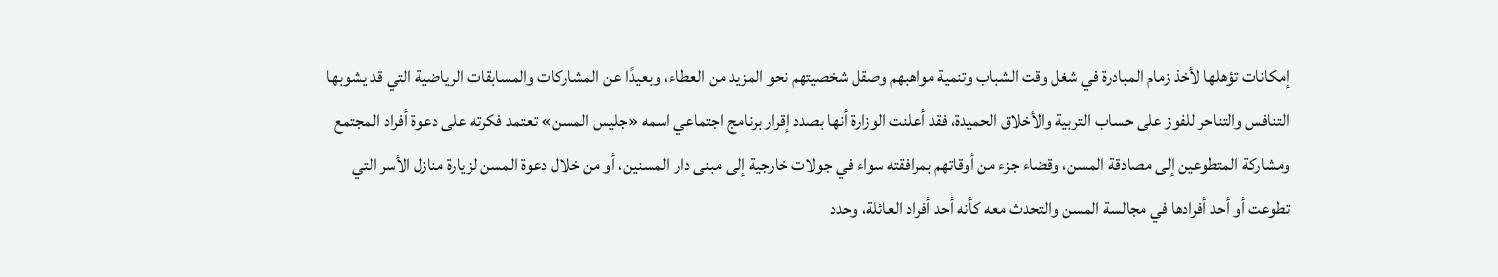إمكانات تؤهلها لأخذ زمام المبادرة في شغل وقت الشباب وتنمية مواهبهم وصقل شخصيتهم نحو المزيد من العطاء، وبعيدًا عن المشاركات والمسابقات الرياضية التي قد يشوبها التنافس والتناحر للفوز على حساب التربية والأخلاق الحميدة، فقد أعلنت الوزارة أنها بصدد إقرار برنامج اجتماعي اسمه «جليس المسن» تعتمد فكرته على دعوة أفراد المجتمع ومشاركة المتطوعين إلى مصادقة المسن، وقضاء جزء من أوقاتهم بمرافقته سواء في جولات خارجية إلى مبنی دار المسنين، أو من خلال دعوة المسن لزيارة منازل الأسر التي تطوعت أو أحد أفرادها في مجالسة المسن والتحدث معه كأنه أحد أفراد العائلة، وحدد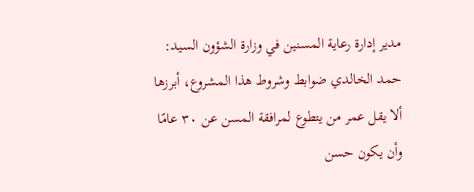مدير إدارة رعاية المسنين في وزارة الشؤون السيد: حمد الخالدي ضوابط وشروط هذا المشروع، أبرزها ألا يقل عمر من يتطوع لمرافقة المسن عن ٣٠ عامًا وأن يكون حسن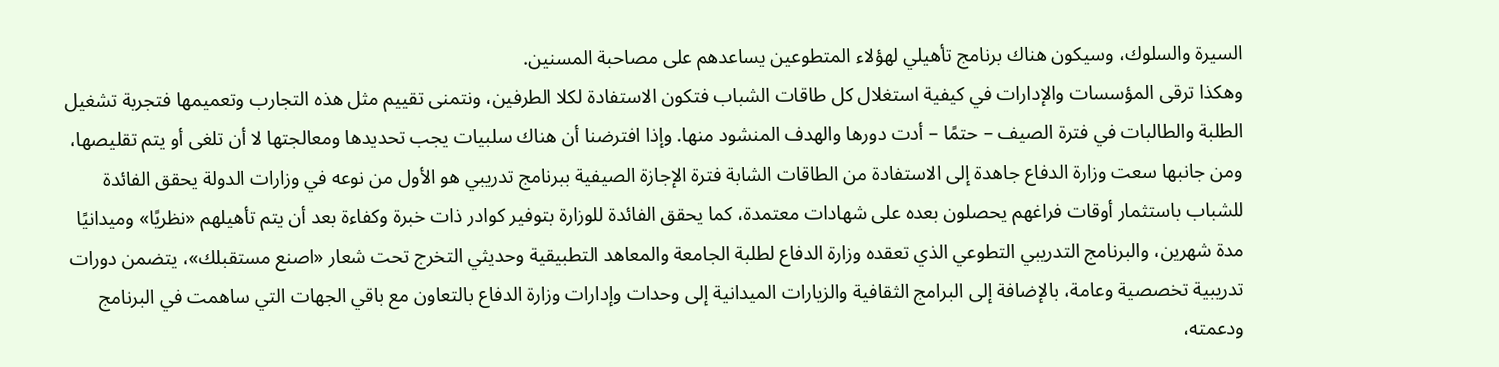السيرة والسلوك، وسيكون هناك برنامج تأهيلي لهؤلاء المتطوعين يساعدهم على مصاحبة المسنين.
وهكذا ترقى المؤسسات والإدارات في كيفية استغلال كل طاقات الشباب فتكون الاستفادة لكلا الطرفين، ونتمنى تقييم مثل هذه التجارب وتعميمها فتجربة تشغيل الطلبة والطالبات في فترة الصيف – حتمًا – أدت دورها والهدف المنشود منها. وإذا افترضنا أن هناك سلبيات يجب تحديدها ومعالجتها لا أن تلغى أو يتم تقليصها، ومن جانبها سعت وزارة الدفاع جاهدة إلى الاستفادة من الطاقات الشابة فترة الإجازة الصيفية ببرنامج تدريبي هو الأول من نوعه في وزارات الدولة يحقق الفائدة للشباب باستثمار أوقات فراغهم يحصلون بعده على شهادات معتمدة، كما يحقق الفائدة للوزارة بتوفير كوادر ذات خبرة وكفاءة بعد أن يتم تأهيلهم «نظريًا» وميدانيًا مدة شهرين، والبرنامج التدريبي التطوعي الذي تعقده وزارة الدفاع لطلبة الجامعة والمعاهد التطبيقية وحديثي التخرج تحت شعار «اصنع مستقبلك»، يتضمن دورات تدريبية تخصصية وعامة، بالإضافة إلى البرامج الثقافية والزيارات الميدانية إلى وحدات وإدارات وزارة الدفاع بالتعاون مع باقي الجهات التي ساهمت في البرنامج ودعمته،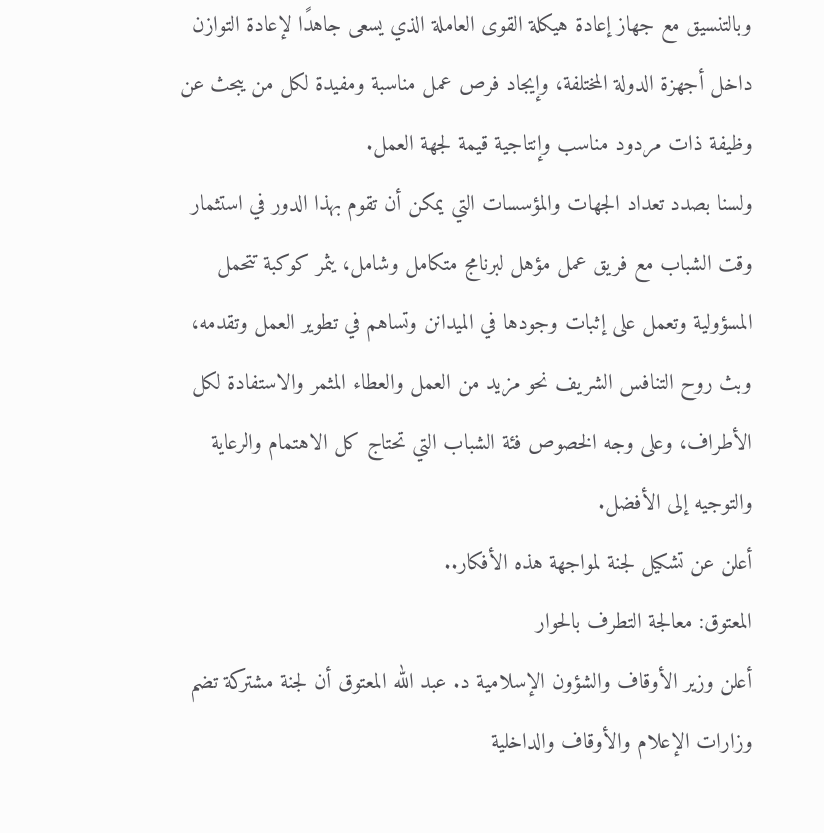وبالتنسيق مع جهاز إعادة هيكلة القوى العاملة الذي يسعى جاهدًا لإعادة التوازن داخل أجهزة الدولة المختلفة، وإيجاد فرص عمل مناسبة ومفيدة لكل من يبحث عن وظيفة ذات مردود مناسب وإنتاجية قيمة لجهة العمل.
ولسنا بصدد تعداد الجهات والمؤسسات التي يمكن أن تقوم بهذا الدور في استثمار وقت الشباب مع فريق عمل مؤهل لبرنامج متكامل وشامل، يثمر كوكبة تتحمل المسؤولية وتعمل على إثبات وجودها في الميدانن وتساهم في تطوير العمل وتقدمه، وبث روح التنافس الشريف نحو مزيد من العمل والعطاء المثمر والاستفادة لكل الأطراف، وعلى وجه الخصوص فئة الشباب التي تحتاج كل الاهتمام والرعاية والتوجيه إلى الأفضل.
أعلن عن تشكيل لجنة لمواجهة هذه الأفكار..
المعتوق: معالجة التطرف بالحوار
أعلن وزير الأوقاف والشؤون الإسلامية د. عبد الله المعتوق أن لجنة مشتركة تضم وزارات الإعلام والأوقاف والداخلية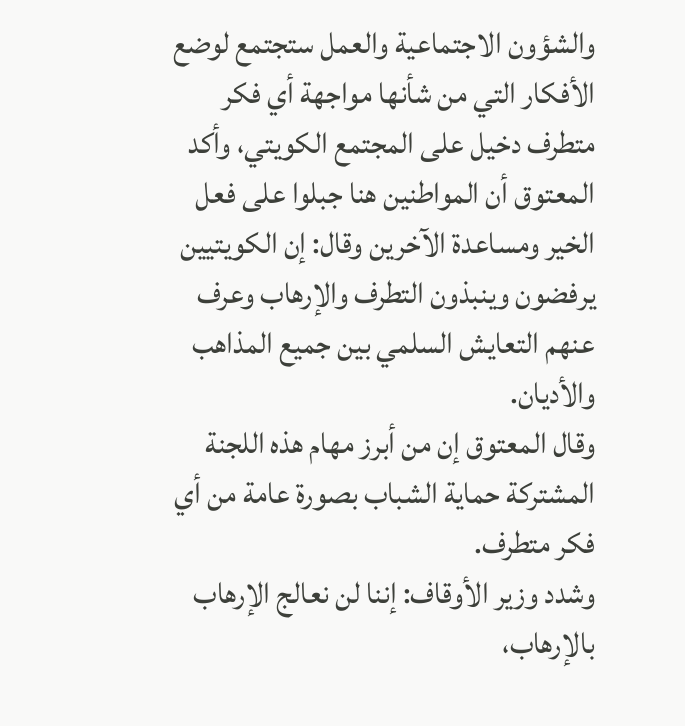والشؤون الاجتماعية والعمل ستجتمع لوضع الأفكار التي من شأنها مواجهة أي فكر متطرف دخيل على المجتمع الكويتي، وأكد المعتوق أن المواطنين هنا جبلوا على فعل الخير ومساعدة الآخرين وقال: إن الكويتيين يرفضون وينبذون التطرف والإرهاب وعرف عنهم التعايش السلمي بين جميع المذاهب والأديان.
وقال المعتوق إن من أبرز مهام هذه اللجنة المشتركة حماية الشباب بصورة عامة من أي فكر متطرف.
وشدد وزير الأوقاف: إننا لن نعالج الإرهاب بالإرهاب،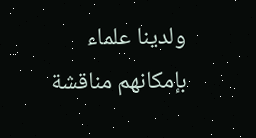ولدينا علماء بإمكانهم مناقشة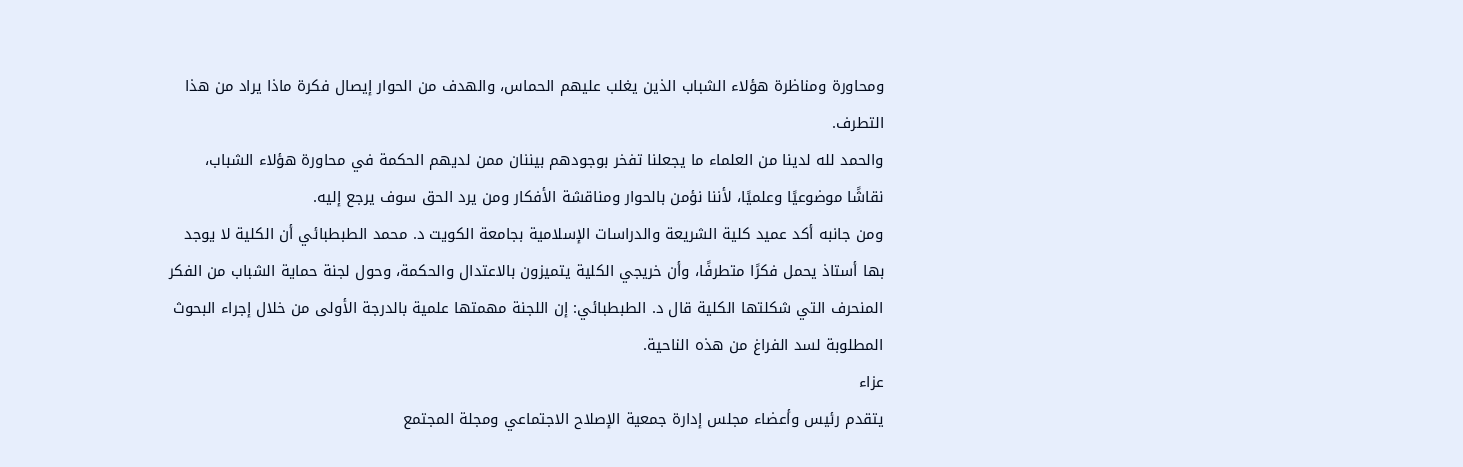ومحاورة ومناظرة هؤلاء الشباب الذين يغلب عليهم الحماس، والهدف من الحوار إيصال فكرة ماذا يراد من هذا التطرف.
والحمد لله لدينا من العلماء ما يجعلنا تفخر بوجودهم بيننان ممن لديهم الحكمة في محاورة هؤلاء الشباب، نقاشًا موضوعيًا وعلميًا، لأننا نؤمن بالحوار ومناقشة الأفكار ومن يرد الحق سوف يرجع إليه.
ومن جانبه أكد عميد كلية الشريعة والدراسات الإسلامية بجامعة الكويت د. محمد الطبطبائي أن الكلية لا يوجد بها أستاذ يحمل فكرًا متطرفًا، وأن خريجي الكلية يتميزون بالاعتدال والحكمة، وحول لجنة حماية الشباب من الفكر المنحرف التي شكلتها الكلية قال د. الطبطبائي: إن اللجنة مهمتها علمية بالدرجة الأولى من خلال إجراء البحوث المطلوبة لسد الفراغ من هذه الناحية.
عزاء
يتقدم رئيس وأعضاء مجلس إدارة جمعية الإصلاح الاجتماعي ومجلة المجتمع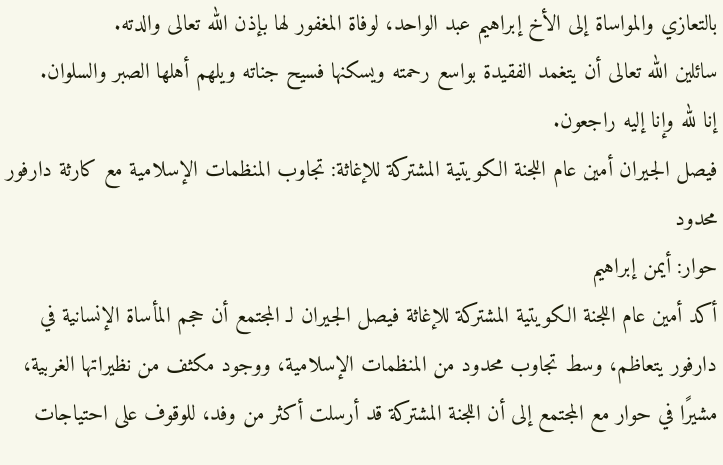بالتعازي والمواساة إلى الأخ إبراهيم عبد الواحد، لوفاة المغفور لها بإذن الله تعالى والدته.
سائلين الله تعالى أن يتغمد الفقيدة بواسع رحمته ويسكنها فسيح جناته ويلهم أهلها الصبر والسلوان.
إنا لله وإنا إليه راجعون.
فيصل الجيران أمين عام اللجنة الكويتية المشتركة للإغاثة: تجاوب المنظمات الإسلامية مع كارثة دارفور محدود
حوار: أيمن إبراهيم
أكد أمين عام اللجنة الكويتية المشتركة للإغاثة فيصل الجيران لـ المجتمع أن حجم المأساة الإنسانية في دارفور يتعاظم، وسط تجاوب محدود من المنظمات الإسلامية، ووجود مكثف من نظيراتها الغربية، مشيرًا في حوار مع المجتمع إلى أن اللجنة المشتركة قد أرسلت أكثر من وفد، للوقوف على احتياجات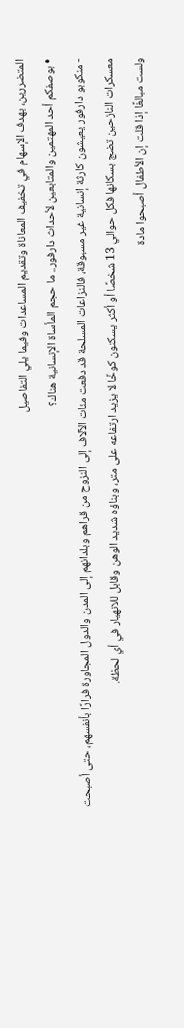المتضررين، بهدف الإسهام في تخفيف المعاناة وتقديم المساعدات وفيما يلي التفاصيل
• بوصفكم أحد المهتمين والمتابعين لأحداث دارفور.. ما حجم المأساة الإنسانية هناك؟
- منكوبو دارفور يعيشون كارثة إنسانية غير مسبوقة، فالنزاعات المسلحة قد دفعت مئات الآلاف إلى النزوح من قراهم وبلدانهم إلى المدن والدول المجاورة فرارًا بأنفسهم، حتى أصبحت معسكرات النازحين تضج بسكانها فكل حوالي 13 شخصًا أو أكثر يسكنون كوخًا لا يزيد ارتفاعه على متر، وبناؤه شديد الوهن وقابل للانهيار في أي لحظة.
ولست مبالغًا إذا قلت إن الأطفال أصبحوا مادة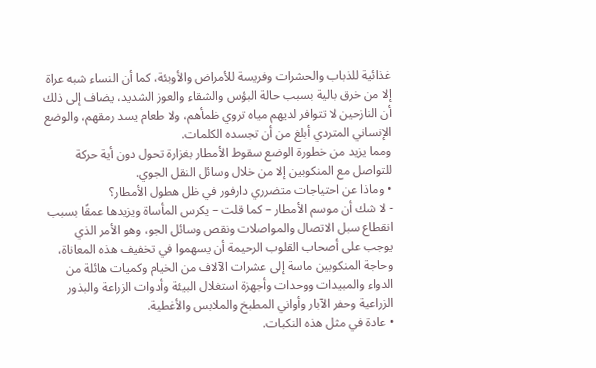غذائية للذباب والحشرات وفريسة للأمراض والأوبئة، كما أن النساء شبه عراة إلا من خرق بالية بسبب حالة البؤس والشقاء والعوز الشديد، يضاف إلى ذلك أن النازحين لا تتوافر لديهم مياه تروي ظمأهم، ولا طعام يسد رمقهم، والوضع الإنساني المتردي أبلغ من أن تجسده الكلمات.
ومما يزيد من خطورة الوضع سقوط الأمطار بغزارة تحول دون أية حركة للتواصل مع المنكوبين إلا من خلال وسائل النقل الجوي.
• وماذا عن احتياجات متضرري دارفور في ظل هطول الأمطار؟
- لا شك أن موسم الأمطار – كما قلت – يكرس المأساة ويزيدها عمقًا بسبب انقطاع سبل الاتصال والمواصلات ونقص وسائل الجو، وهو الأمر الذي يوجب على أصحاب القلوب الرحيمة أن يسهموا في تخفيف هذه المعاناة، وحاجة المنكوبين ماسة إلى عشرات الآلاف من الخيام وكميات هائلة من الدواء والمبيدات ووحدات وأجهزة استغلال البيئة وأدوات الزراعة والبذور الزراعية وحفر الآبار وأواني المطبخ والملابس والأغطية.
• عادة في مثل هذه النكبات.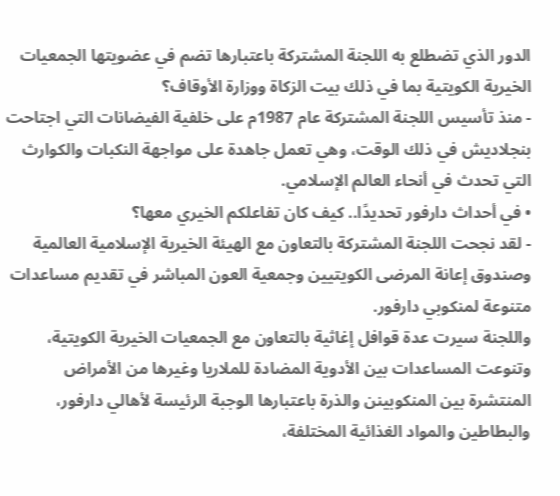الدور الذي تضطلع به اللجنة المشتركة باعتبارها تضم في عضويتها الجمعيات الخيرية الكويتية بما في ذلك بيت الزكاة ووزارة الأوقاف؟
- منذ تأسيس اللجنة المشتركة عام 1987م على خلفية الفيضانات التي اجتاحت بنجلاديش في ذلك الوقت، وهي تعمل جاهدة على مواجهة النكبات والكوارث التي تحدث في أنحاء العالم الإسلامي.
• في أحداث دارفور تحديدًا.. كيف كان تفاعلكم الخيري معها؟
- لقد نجحت اللجنة المشتركة بالتعاون مع الهيئة الخيرية الإسلامية العالمية وصندوق إعانة المرضى الكويتيين وجمعية العون المباشر في تقديم مساعدات متنوعة لمنكوبي دارفور.
واللجنة سيرت عدة قوافل إغاثية بالتعاون مع الجمعيات الخيرية الكويتية، وتنوعت المساعدات بين الأدوية المضادة للملاريا وغيرها من الأمراض المنتشرة بين المنكوبينن والذرة باعتبارها الوجبة الرئيسة لأهالي دارفور، والبطاطين والمواد الغذائية المختلفة،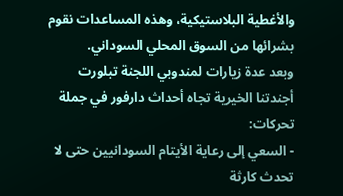والأغطية البلاستيكية، وهذه المساعدات نقوم بشرائها من السوق المحلي السوداني.
وبعد عدة زيارات لمندوبي اللجنة تبلورت أجندتنا الخيرية تجاه أحداث دارفور في جملة تحركات:
- السعي إلى رعاية الأيتام السودانيين حتى لا تحدث كارثة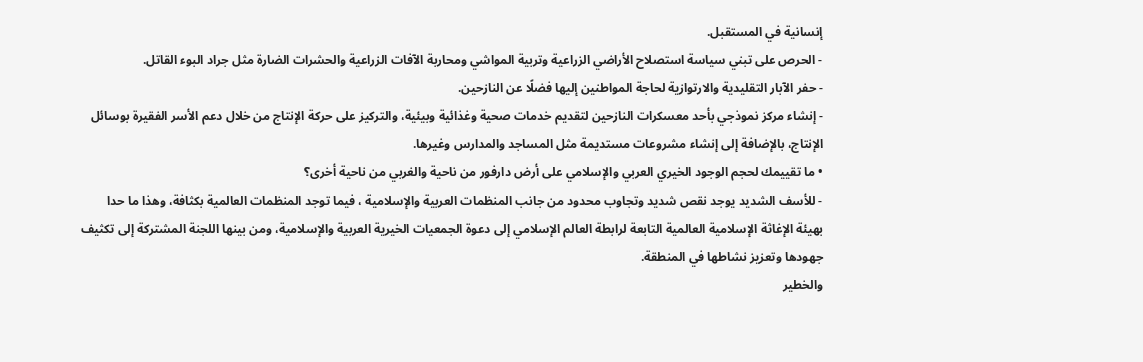إنسانية في المستقبل.
- الحرص على تبني سياسة استصلاح الأراضي الزراعية وتربية المواشي ومحاربة الآفات الزراعية والحشرات الضارة مثل جراد البوء القاتل.
- حفر الآبار التقليدية والارتوازية لحاجة المواطنين إليها فضلًا عن النازحين.
- إنشاء مركز نموذجي بأحد معسكرات النازحين لتقديم خدمات صحية وغذائية وبيئية، والتركيز على حركة الإنتاج من خلال دعم الأسر الفقيرة بوسائل الإنتاج، بالإضافة إلى إنشاء مشروعات مستديمة مثل المساجد والمدارس وغيرها.
• ما تقييمك لحجم الوجود الخيري العربي والإسلامي على أرض دارفور من ناحية والغربي من ناحية أخرى؟
- للأسف الشديد يوجد نقص شديد وتجاوب محدود من جانب المنظمات العربية والإسلامية ، فيما توجد المنظمات العالمية بكثافة، وهذا ما حدا بهيئة الإغاثة الإسلامية العالمية التابعة لرابطة العالم الإسلامي إلى دعوة الجمعيات الخيرية العربية والإسلامية، ومن بينها اللجنة المشتركة إلى تكثيف جهودها وتعزيز نشاطها في المنطقة.
والخطير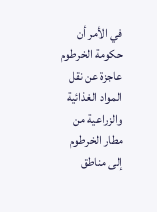في الأمر أن حكومة الخرطوم عاجزة عن نقل المواد الغذائية والزراعية من مطار الخرطوم إلى مناطق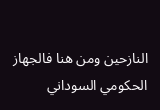النازحين ومن هنا فالجهاز الحكومي السوداني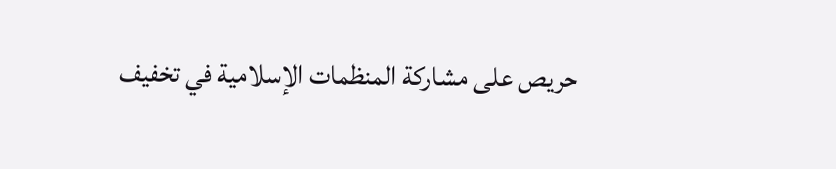حريص على مشاركة المنظمات الإسلامية في تخفيف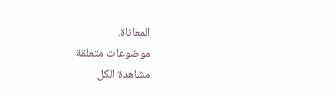المعاناة.
موضوعات متعلقة
مشاهدة الكل